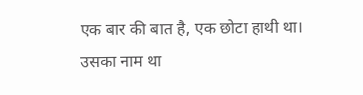एक बार की बात है, एक छोटा हाथी था। उसका नाम था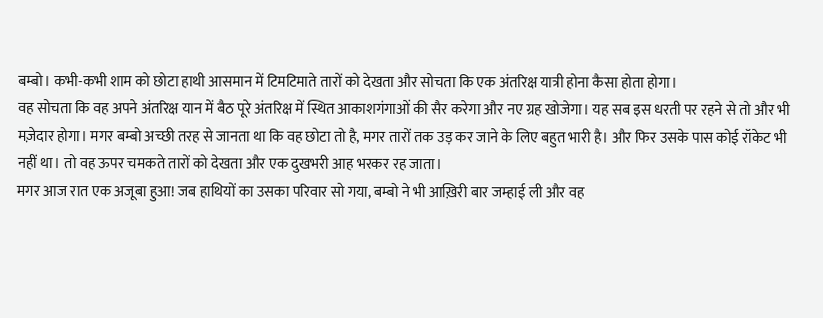बम्बो। कभी-कभी शाम को छोटा हाथी आसमान में टिमटिमाते तारों को देखता और सोचता कि एक अंतरिक्ष यात्री होना कैसा होता होगा।
वह सोचता कि वह अपने अंतरिक्ष यान में बैठ पूरे अंतरिक्ष में स्थित आकाशगंगाओं की सैर करेगा और नए ग्रह खोजेगा। यह सब इस धरती पर रहने से तो और भी मज़ेदार होगा। मगर बम्बो अच्छी तरह से जानता था कि वह छोटा तो है, मगर तारों तक उड़ कर जाने के लिए बहुत भारी है। और फिर उसके पास कोई रॉकेट भी नहीं था। तो वह ऊपर चमकते तारों को देखता और एक दुखभरी आह भरकर रह जाता।
मगर आज रात एक अजूबा हुआ! जब हाथियों का उसका परिवार सो गया, बम्बो ने भी आख़िरी बार जम्हाई ली और वह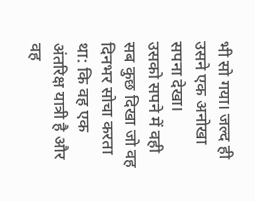भी सो गया। जल्द ही उसने एक अनोखा सपना देखा।
उसको सपने में वही सब कुछ दिखा जो वह दिनभर सोचा करता था: कि वह एक अंतरिक्ष यात्री है और वह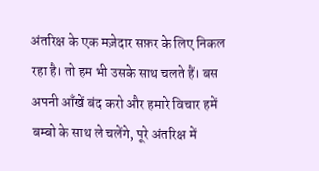अंतरिक्ष के एक मज़ेदार सफ़र के लिए निकल रहा है। तो हम भी उसके साथ चलते हैं। बस अपनी आँखें बंद करो और हमारे विचार हमें बम्बो के साथ ले चलेंगे, पूरे अंतरिक्ष में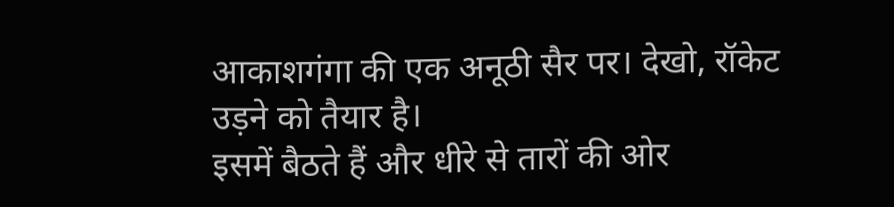आकाशगंगा की एक अनूठी सैर पर। देखो, रॉकेट उड़ने को तैयार है।
इसमें बैठते हैं और धीरे से तारों की ओर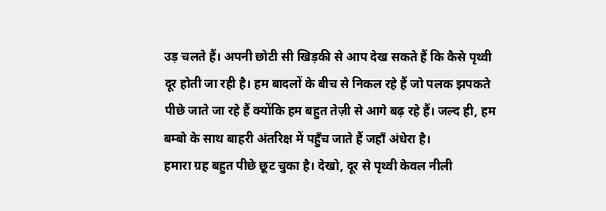उड़ चलते हैं। अपनी छोटी सी खिड़की से आप देख सकते हैं कि कैसे पृथ्वी दूर होती जा रही है। हम बादलों के बीच से निकल रहे हैं जो पलक झपकते पीछे जाते जा रहे हैं क्योंकि हम बहुत तेज़ी से आगे बढ़ रहे हैं। जल्द ही, हम बम्बो के साथ बाहरी अंतरिक्ष में पहुँच जाते हैं जहाँ अंधेरा है।
हमारा ग्रह बहुत पीछे छूट चुका है। देखो, दूर से पृथ्वी केवल नीली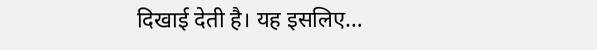दिखाई देती है। यह इसलिए…